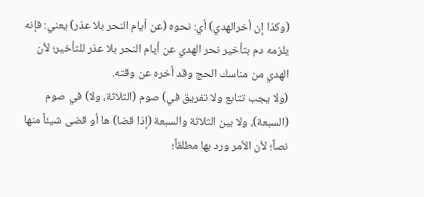(وكذا إن أخرالهدي) أي: نحوه (عن أيام النحر بلا عذر) يعني: فإنه
يلزمه دم بتأخير نحر الهدي عن أيام النحر بلا عذر للتأخير؛ لأن الهدي من مناسك الحج وقد أخره عن وقته.
(ولا يجب تتابع ولا تفريق في) صوم (الثلاثة، ولا) في صوم (السبعة)، ولا بين الثلاثة والسبعة (إذا قضا) ها أو قضى شيئاً منها نصاً؛ لأن الأمر ورد بها مطلقاً؛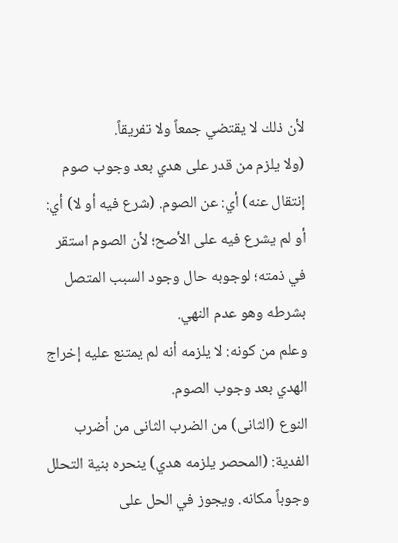لأن ذلك لا يقتضي جمعاً ولا تفريقاً.
(ولا يلزم من قدر على هدي بعد وجوب صوم إنتقال عنه) أي: عن الصوم. (شرع فيه أو لا) أي: أو لم يشرع فيه على الأصح؛ لأن الصوم استقر في ذمته؛ لوجوبه حال وجود السبب المتصل بشرطه وهو عدم النهي.
وعلم من كونه: لا يلزمه أنه لم يمتنع عليه إخراج الهدي بعد وجوب الصوم.
النوع (الثانى) من الضرب الثانى من أضرب الفدية: (المحصر يلزمه هدي) ينحره بنية التحلل وجوباً مكانه. ويجوز في الحل على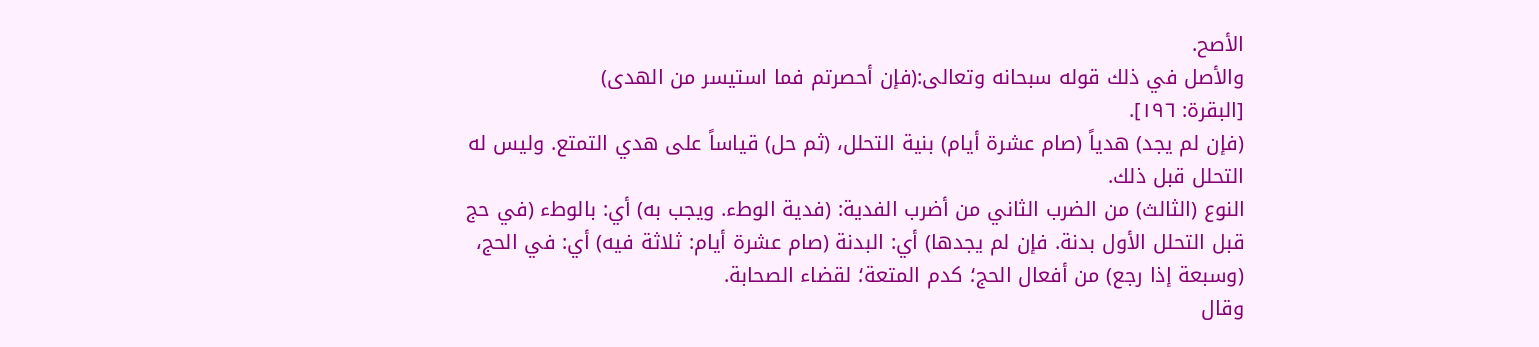الأصح.
والأصل في ذلك قوله سبحانه وتعالى:(فإن أحصرتم فما استيسر من الهدى)
[البقرة: ١٩٦].
(فإن لم يجد) هدياً (صام عشرة أيام) بنية التحلل، (ثم حل) قياساً على هدي التمتع. وليس له التحلل قبل ذلك.
النوع (الثالث) من الضرب الثاني من أضرب الفدية: (فدية الوطء. ويجب به) أي: بالوطء (في حج قبل التحلل الأول بدنة. فإن لم يجدها) أي: البدنة (صام عشرة أيام: ثلاثة فيه) أي: في الحج، (وسبعة إذا رجع) من أفعال الحج؛ كدم المتعة؛ لقضاء الصحابة.
وقال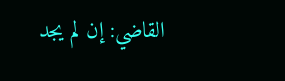القاضي: إن لم يجد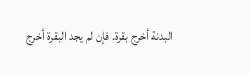البدنة أخرج بقرة. فإن لم يجد البقرة أخرج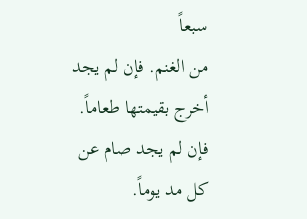سبعاً
من الغنم. فإن لم يجد أخرج بقيمتها طعاماً. فإن لم يجد صام عن كل مد يوماً.